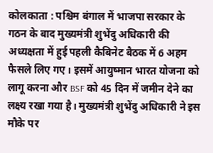कोलकाता : पश्चिम बंगाल में भाजपा सरकार के गठन के बाद मुख्यमंत्री शुभेंदु अधिकारी की अध्यक्षता में हुई पहली कैबिनेट बैठक में 6 अहम फैसले लिए गए। इसमें आयुष्मान भारत योजना को लागू करना और BSF को 45 दिन में जमीन देने का लक्ष्य रखा गया है। मुख्यमंत्री शुभेंदु अधिकारी ने इस मौके पर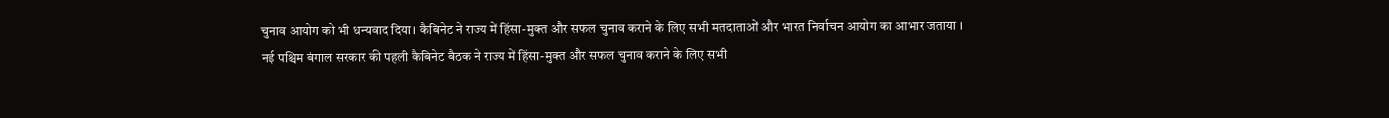चुनाव आयोग को भी धन्यवाद दिया। कैबिनेट ने राज्य में हिंसा-मुक्त और सफल चुनाव कराने के लिए सभी मतदाताओं और भारत निर्वाचन आयोग का आभार जताया ।
नई पश्चिम बंगाल सरकार की पहली कैबिनेट बैठक ने राज्य में हिंसा-मुक्त और सफल चुनाव कराने के लिए सभी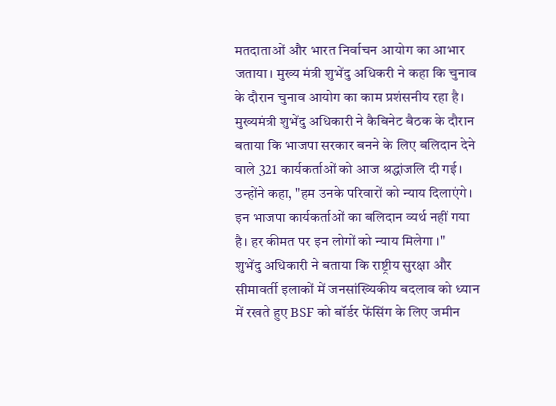मतदाताओं और भारत निर्वाचन आयोग का आभार जताया। मुख्य मंत्री शुभेंदु अधिकरी ने कहा कि चुनाव के दौरान चुनाव आयोग का काम प्रशंसनीय रहा है।
मुख्यमंत्री शुभेंदु अधिकारी ने कैबिनेट बैठक के दौरान बताया कि भाजपा सरकार बनने के लिए बलिदान देने वाले 321 कार्यकर्ताओं को आज श्रद्धांजलि दी गई। उन्होंने कहा, "हम उनके परिवारों को न्याय दिलाएंगे। इन भाजपा कार्यकर्ताओं का बलिदान व्यर्थ नहीं गया है। हर कीमत पर इन लोगों को न्याय मिलेगा ।"
शुभेंदु अधिकारी ने बताया कि राष्ट्रीय सुरक्षा और सीमावर्ती इलाकों में जनसांख्यिकीय बदलाव को ध्यान में रखते हुए BSF को बॉर्डर फेंसिंग के लिए जमीन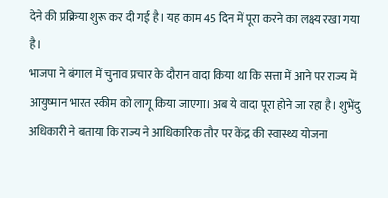देने की प्रक्रिया शुरू कर दी गई है। यह काम 45 दिन में पूरा करने का लक्ष्य रखा गया है।
भाजपा ने बंगाल में चुनाव प्रचार के दौरान वादा किया था कि सत्ता में आने पर राज्य में आयुष्मान भारत स्कीम को लागू किया जाएगा। अब ये वादा पूरा होने जा रहा है। शुभेंदु अधिकारी ने बताया कि राज्य ने आधिकारिक तौर पर केंद्र की स्वास्थ्य योजना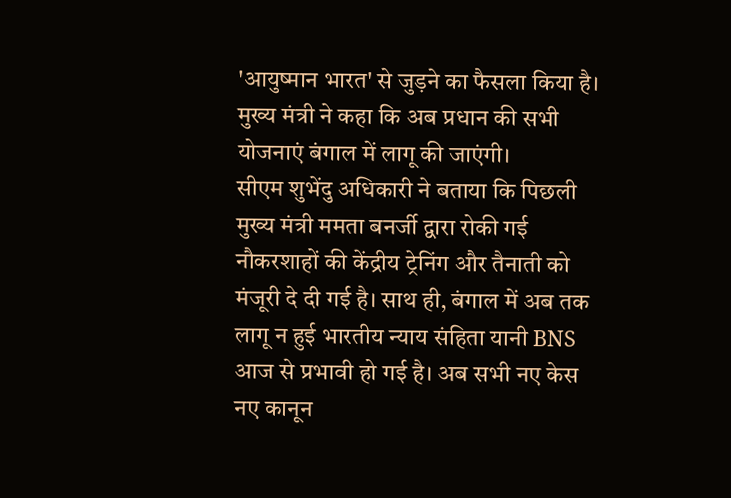'आयुष्मान भारत' से जुड़ने का फैसला किया है। मुख्य मंत्री ने कहा कि अब प्रधान की सभी योजनाएं बंगाल में लागू की जाएंगी।
सीएम शुभेंदु अधिकारी ने बताया कि पिछली मुख्य मंत्री ममता बनर्जी द्वारा रोकी गई नौकरशाहों की केंद्रीय ट्रेनिंग और तैनाती को मंजूरी दे दी गई है। साथ ही, बंगाल में अब तक लागू न हुई भारतीय न्याय संहिता यानी BNS आज से प्रभावी हो गई है। अब सभी नए केस नए कानून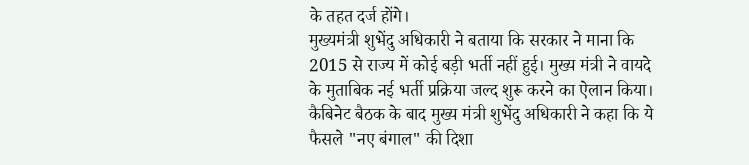के तहत दर्ज होंगे।
मुख्यमंत्री शुभेंदु अधिकारी ने बताया कि सरकार ने माना कि 2015 से राज्य में कोई बड़ी भर्ती नहीं हुई। मुख्य मंत्री ने वायदे के मुताबिक नई भर्ती प्रक्रिया जल्द शुरू करने का ऐलान किया। कैबिनेट बैठक के बाद मुख्य मंत्री शुभेंदु अधिकारी ने कहा कि ये फैसले "नए बंगाल" की दिशा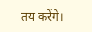तय करेंगे।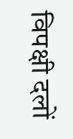विपक्षी दलों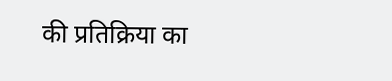की प्रतिक्रिया का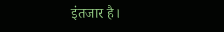इंतजार है।